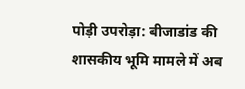पोड़ी उपरोड़ा: बीजाडांड की शासकीय भूमि मामले में अब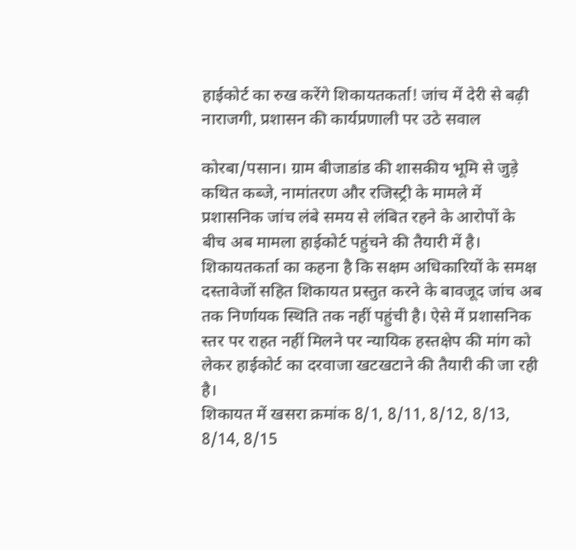हाईकोर्ट का रुख करेंगे शिकायतकर्ता! जांच में देरी से बढ़ी नाराजगी, प्रशासन की कार्यप्रणाली पर उठे सवाल

कोरबा/पसान। ग्राम बीजाडांड की शासकीय भूमि से जुड़े कथित कब्जे, नामांतरण और रजिस्ट्री के मामले में प्रशासनिक जांच लंबे समय से लंबित रहने के आरोपों के बीच अब मामला हाईकोर्ट पहुंचने की तैयारी में है। शिकायतकर्ता का कहना है कि सक्षम अधिकारियों के समक्ष दस्तावेजों सहित शिकायत प्रस्तुत करने के बावजूद जांच अब तक निर्णायक स्थिति तक नहीं पहुंची है। ऐसे में प्रशासनिक स्तर पर राहत नहीं मिलने पर न्यायिक हस्तक्षेप की मांग को लेकर हाईकोर्ट का दरवाजा खटखटाने की तैयारी की जा रही है।
शिकायत में खसरा क्रमांक 8/1, 8/11, 8/12, 8/13, 8/14, 8/15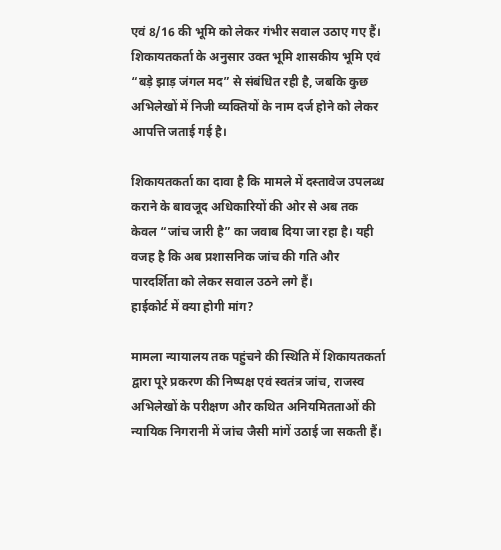एवं 8/16 की भूमि को लेकर गंभीर सवाल उठाए गए हैं। शिकायतकर्ता के अनुसार उक्त भूमि शासकीय भूमि एवं “बड़े झाड़ जंगल मद” से संबंधित रही है, जबकि कुछ अभिलेखों में निजी व्यक्तियों के नाम दर्ज होने को लेकर आपत्ति जताई गई है।

शिकायतकर्ता का दावा है कि मामले में दस्तावेज उपलब्ध कराने के बावजूद अधिकारियों की ओर से अब तक केवल “जांच जारी है” का जवाब दिया जा रहा है। यही वजह है कि अब प्रशासनिक जांच की गति और पारदर्शिता को लेकर सवाल उठने लगे हैं।
हाईकोर्ट में क्या होगी मांग?

मामला न्यायालय तक पहुंचने की स्थिति में शिकायतकर्ता द्वारा पूरे प्रकरण की निष्पक्ष एवं स्वतंत्र जांच, राजस्व अभिलेखों के परीक्षण और कथित अनियमितताओं की न्यायिक निगरानी में जांच जैसी मांगें उठाई जा सकती हैं।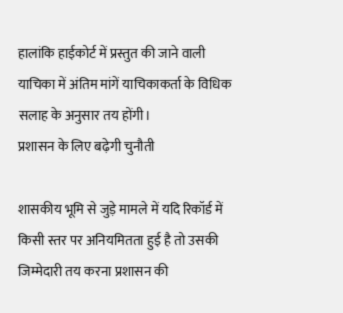हालांकि हाईकोर्ट में प्रस्तुत की जाने वाली याचिका में अंतिम मांगें याचिकाकर्ता के विधिक सलाह के अनुसार तय होंगी।
प्रशासन के लिए बढ़ेगी चुनौती

शासकीय भूमि से जुड़े मामले में यदि रिकॉर्ड में किसी स्तर पर अनियमितता हुई है तो उसकी जिम्मेदारी तय करना प्रशासन की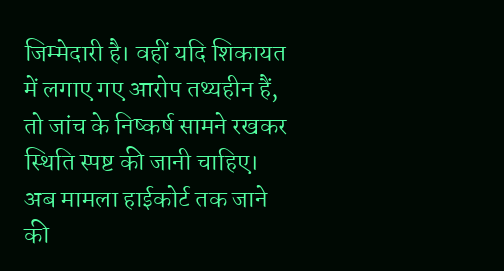जिम्मेदारी है। वहीं यदि शिकायत में लगाए गए आरोप तथ्यहीन हैं, तो जांच के निष्कर्ष सामने रखकर स्थिति स्पष्ट की जानी चाहिए। अब मामला हाईकोर्ट तक जाने की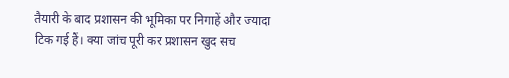तैयारी के बाद प्रशासन की भूमिका पर निगाहें और ज्यादा टिक गई हैं। क्या जांच पूरी कर प्रशासन खुद सच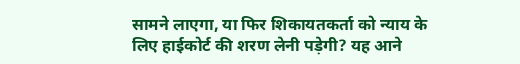सामने लाएगा, या फिर शिकायतकर्ता को न्याय के लिए हाईकोर्ट की शरण लेनी पड़ेगी? यह आने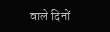वाले दिनों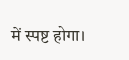में स्पष्ट होगा।